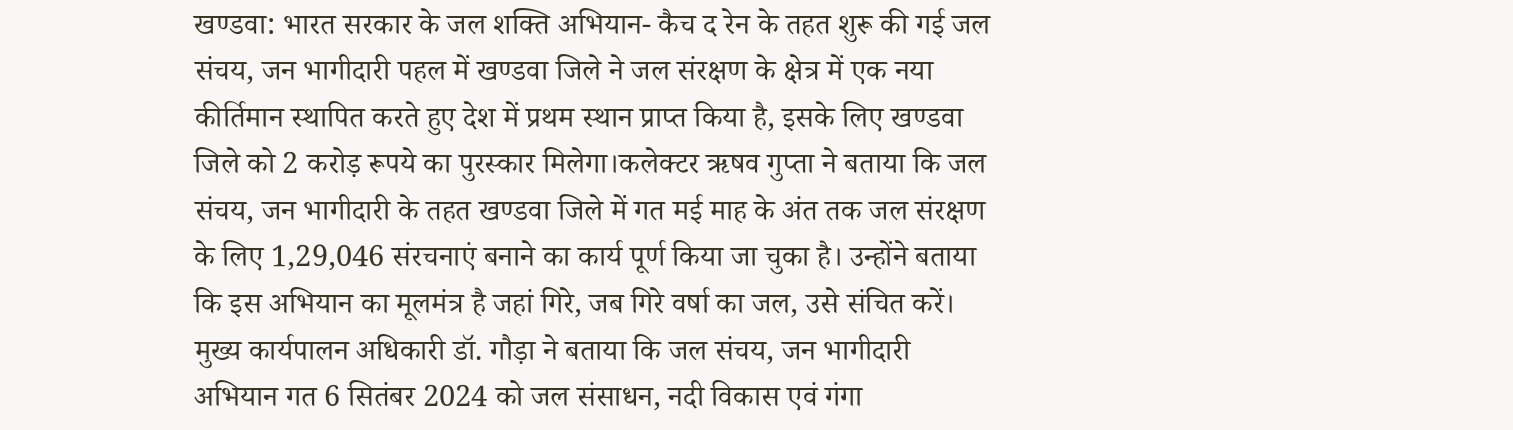खण्डवा: भारत सरकार के जल शक्ति अभियान- कैच द रेन के तहत शुरू की गई जल संचय, जन भागीदारी पहल में खण्डवा जिले ने जल संरक्षण के क्षेत्र में एक नया कीर्तिमान स्थापित करते हुए देश में प्रथम स्थान प्राप्त किया है, इसके लिए खण्डवा जिले को 2 करोड़ रूपये का पुरस्कार मिलेगा।कलेक्टर ऋषव गुप्ता ने बताया कि जल संचय, जन भागीदारी के तहत खण्डवा जिले में गत मई माह के अंत तक जल संरक्षण के लिए 1,29,046 संरचनाएं बनाने का कार्य पूर्ण किया जा चुका है। उन्होंने बताया कि इस अभियान का मूलमंत्र है जहां गिरे, जब गिरे वर्षा का जल, उसे संचित करें।
मुख्य कार्यपालन अधिकारी डॉ. गौड़ा ने बताया कि जल संचय, जन भागीदारी अभियान गत 6 सितंबर 2024 को जल संसाधन, नदी विकास एवं गंगा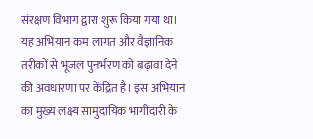संरक्षण विभाग द्वारा शुरू किया गया था। यह अभियान कम लागत और वैज्ञानिक तरीकों से भूजल पुनर्भरण को बढ़ावा देने की अवधारणा पर केंद्रित है। इस अभियान का मुख्य लक्ष्य सामुदायिक भागीदारी के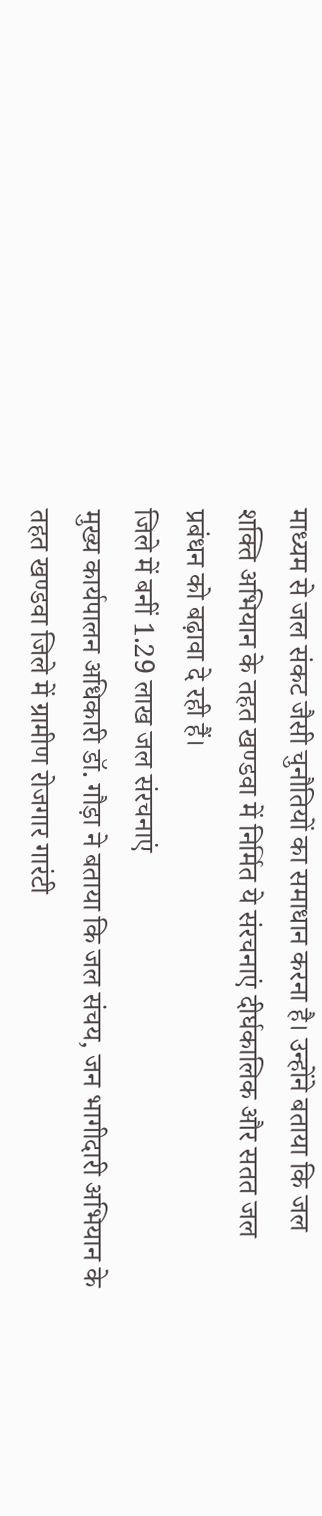माध्यम से जल संकट जैसी चुनौतियों का समाधान करना है। उन्होंने बताया कि जल शक्ति अभियान के तहत खण्डवा में निर्मित ये संरचनाएं दीर्घकालिक और सतत जल प्रबंधन को बढ़ावा दे रही हैं।
जिले में बनीं 1.29 लाख जल संरचनाएं
मुख्य कार्यपालन अधिकारी डॉ. गौड़ा ने बताया कि जल संचय, जन भागीदारी अभियान के तहत खण्डवा जिले में ग्रामीण रोजगार गारंटी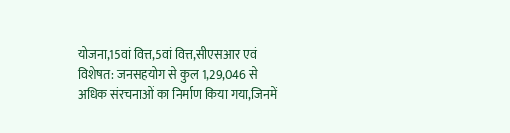योजना,15वां वित्त,5वां वित्त,सीएसआर एवं विशेषत: जनसहयोग से कुल 1,29,046 से अधिक संरचनाओं का निर्माण किया गया,जिनमें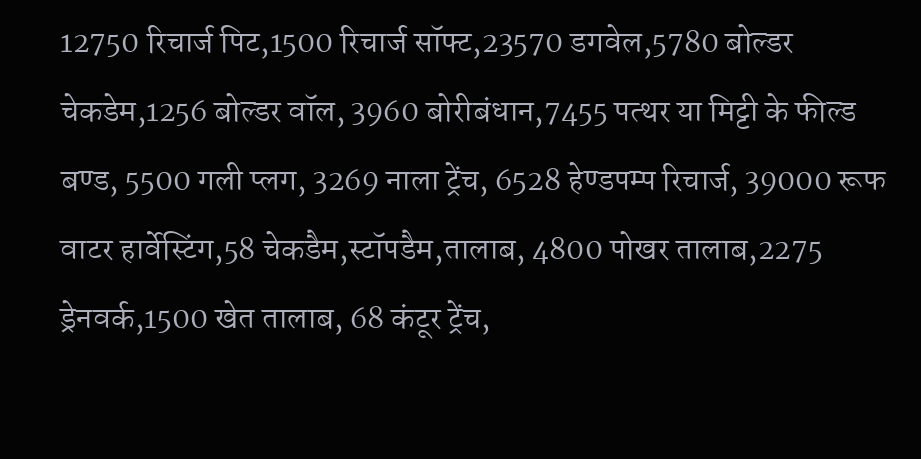12750 रिचार्ज पिट,1500 रिचार्ज सॉफ्ट,23570 डगवेल,5780 बोल्डर चेकडेम,1256 बोल्डर वॉल, 3960 बोरीबंधान,7455 पत्थर या मिट्टी के फील्ड बण्ड, 5500 गली प्लग, 3269 नाला ट्रेंच, 6528 हेण्डपम्प रिचार्ज, 39000 रूफ वाटर हार्वेस्टिंग,58 चेकडैम,स्टॉपडैम,तालाब, 4800 पोखर तालाब,2275 ड्रेनवर्क,1500 खेत तालाब, 68 कंटूर ट्रेंच,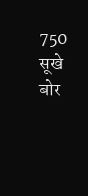750 सूखे बोर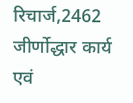रिचार्ज,2462 जीर्णोद्धार कार्य एवं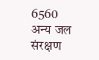6560 अन्य जल संरक्षण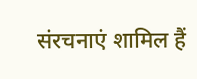संरचनाएं शामिल हैं